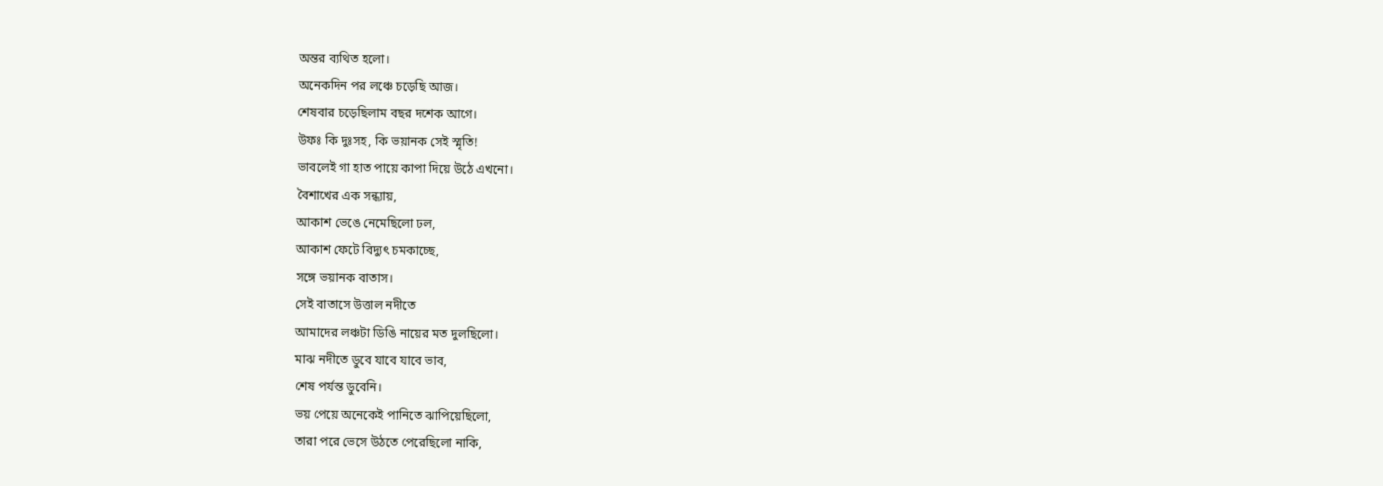অন্তর ব্যথিত হলো।
অনেকদিন পর লঞ্চে চড়েছি আজ।
শেষবার চড়েছিলাম বছর দশেক আগে।
উফঃ কি দুঃসহ, কি ভয়ানক সেই স্মৃতি!
ভাবলেই গা হাত পায়ে কাপা দিয়ে উঠে এখনো।
বৈশাখের এক সন্ধ্যায়,
আকাশ ভেঙে নেমেছিলো ঢল,
আকাশ ফেটে বিদ্যুৎ চমকাচ্ছে,
সঙ্গে ভয়ানক বাতাস।
সেই বাতাসে উত্তাল নদীতে
আমাদের লঞ্চটা ডিঙি নায়ের মত দুলছিলো।
মাঝ নদীতে ডুবে যাবে যাবে ভাব,
শেষ পর্যন্ত ডুবেনি।
ভয় পেয়ে অনেকেই পানিতে ঝাপিয়েছিলো,
তারা পরে ভেসে উঠতে পেরেছিলো নাকি,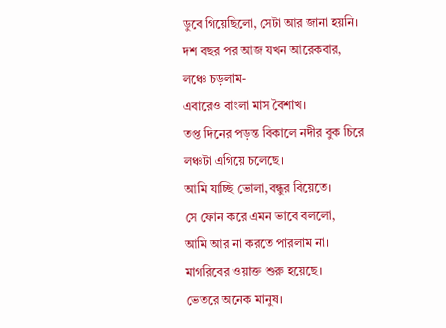ডুবে গিয়েছিলো, সেটা আর জানা হয়নি।
দশ বছর পর আজ যখন আরেকবার,
লঞ্চে চড়লাম-
এবারেও বাংলা মাস বৈশাখ।
তপ্ত দিনের পড়ন্ত বিকালে নদীর বুক চিরে
লঞ্চটা এগিয়ে চলেছে।
আমি যাচ্ছি ভোলা,বন্ধুর বিয়েতে।
সে ফোন করে এমন ভাবে বললো,
আমি আর না করতে পারলাম না।
মাগরিবের ওয়াক্ত শুরু হয়েছে।
ভেতরে অনেক মানুষ।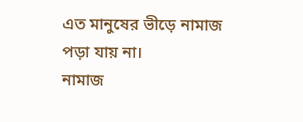এত মানুষের ভীড়ে নামাজ পড়া যায় না।
নামাজ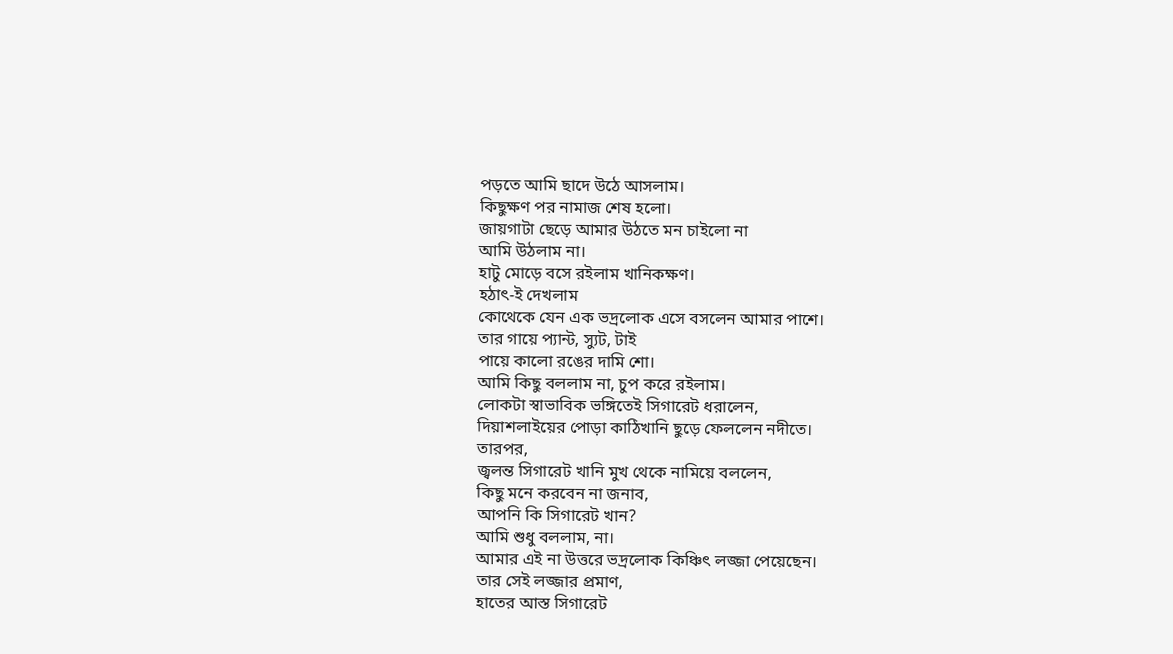পড়তে আমি ছাদে উঠে আসলাম।
কিছুক্ষণ পর নামাজ শেষ হলো।
জায়গাটা ছেড়ে আমার উঠতে মন চাইলো না
আমি উঠলাম না।
হাটু মোড়ে বসে রইলাম খানিকক্ষণ।
হঠাৎ-ই দেখলাম
কোথেকে যেন এক ভদ্রলোক এসে বসলেন আমার পাশে।
তার গায়ে প্যান্ট, স্যুট, টাই
পায়ে কালো রঙের দামি শো।
আমি কিছু বললাম না, চুপ করে রইলাম।
লোকটা স্বাভাবিক ভঙ্গিতেই সিগারেট ধরালেন,
দিয়াশলাইয়ের পোড়া কাঠিখানি ছুড়ে ফেললেন নদীতে।
তারপর,
জ্বলন্ত সিগারেট খানি মুখ থেকে নামিয়ে বললেন,
কিছু মনে করবেন না জনাব,
আপনি কি সিগারেট খান?
আমি শুধু বললাম, না।
আমার এই না উত্তরে ভদ্রলোক কিঞ্চিৎ লজ্জা পেয়েছেন।
তার সেই লজ্জার প্রমাণ,
হাতের আস্ত সিগারেট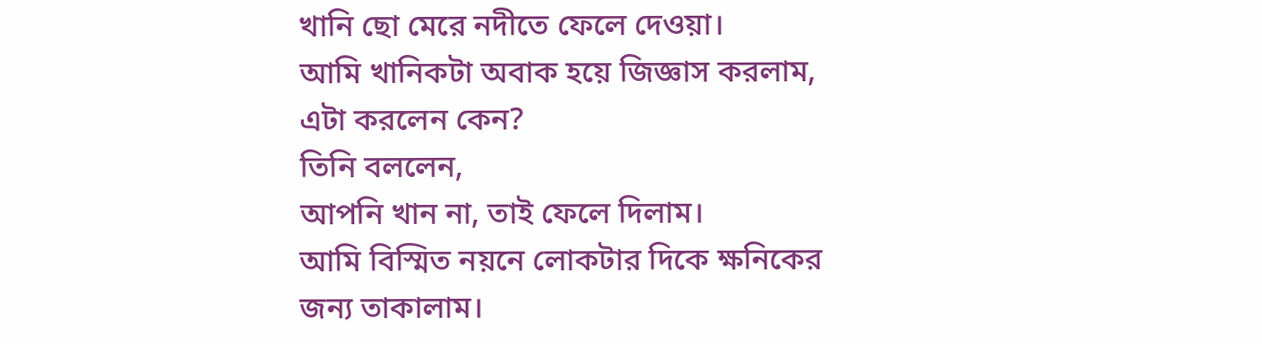খানি ছো মেরে নদীতে ফেলে দেওয়া।
আমি খানিকটা অবাক হয়ে জিজ্ঞাস করলাম,
এটা করলেন কেন?
তিনি বললেন,
আপনি খান না, তাই ফেলে দিলাম।
আমি বিস্মিত নয়নে লোকটার দিকে ক্ষনিকের জন্য তাকালাম।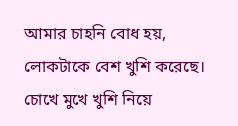আমার চাহনি বোধ হয়,
লোকটাকে বেশ খুশি করেছে।
চোখে মুখে খুশি নিয়ে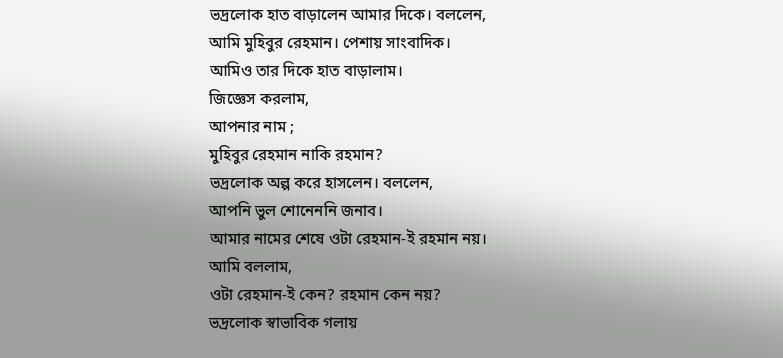ভদ্রলোক হাত বাড়ালেন আমার দিকে। বললেন,
আমি মুহিবুর রেহমান। পেশায় সাংবাদিক।
আমিও তার দিকে হাত বাড়ালাম।
জিজ্ঞেস করলাম,
আপনার নাম ;
মুহিবুর রেহমান নাকি রহমান?
ভদ্রলোক অল্প করে হাসলেন। বললেন,
আপনি ভুল শোনেননি জনাব।
আমার নামের শেষে ওটা রেহমান-ই রহমান নয়।
আমি বললাম,
ওটা রেহমান-ই কেন? রহমান কেন নয়?
ভদ্রলোক স্বাভাবিক গলায়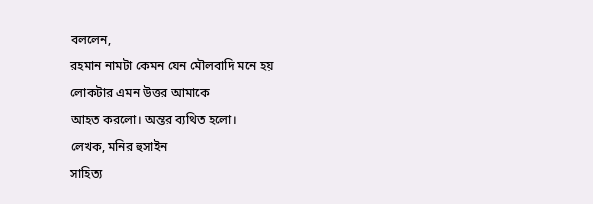বললেন,
রহমান নামটা কেমন যেন মৌলবাদি মনে হয়
লোকটার এমন উত্তর আমাকে
আহত করলো। অন্তর ব্যথিত হলো।
লেখক, মনির হুসাইন
সাহিত্য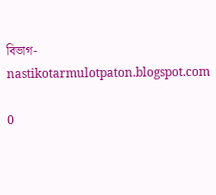বিভাগ-
nastikotarmulotpaton.blogspot.com

0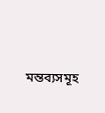মন্তব্যসমূহ